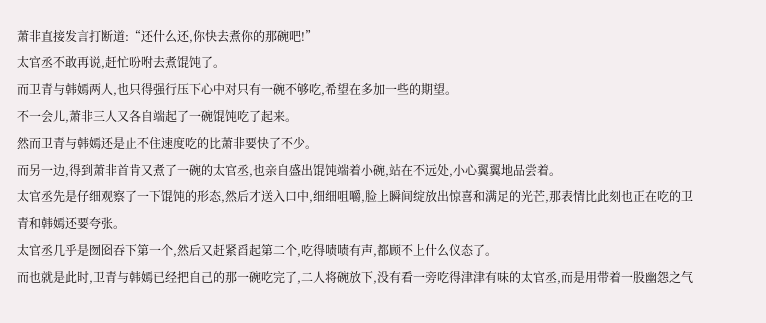萧非直接发言打断道:“还什么还,你快去煮你的那碗吧!”
太官丞不敢再说,赶忙吩咐去煮馄饨了。
而卫青与韩嫣两人,也只得强行压下心中对只有一碗不够吃,希望在多加一些的期望。
不一会儿,萧非三人又各自端起了一碗馄饨吃了起来。
然而卫青与韩嫣还是止不住速度吃的比萧非要快了不少。
而另一边,得到萧非首肯又煮了一碗的太官丞,也亲自盛出馄饨端着小碗,站在不远处,小心翼翼地品尝着。
太官丞先是仔细观察了一下馄饨的形态,然后才送入口中,细细咀嚼,脸上瞬间绽放出惊喜和满足的光芒,那表情比此刻也正在吃的卫青和韩嫣还要夸张。
太官丞几乎是囫囵吞下第一个,然后又赶紧舀起第二个,吃得啧啧有声,都顾不上什么仪态了。
而也就是此时,卫青与韩嫣已经把自己的那一碗吃完了,二人将碗放下,没有看一旁吃得津津有味的太官丞,而是用带着一股幽怨之气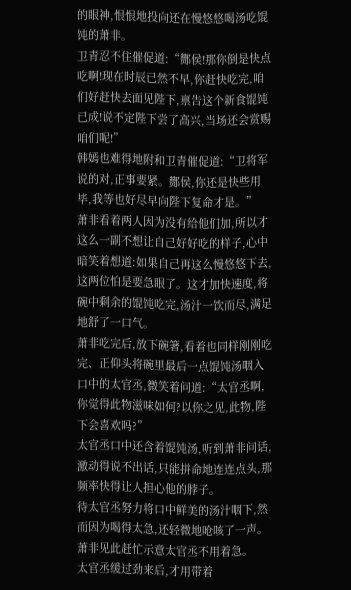的眼神,恨恨地投向还在慢悠悠喝汤吃馄饨的萧非。
卫青忍不住催促道:“酂侯!那你倒是快点吃啊!现在时辰已然不早,你赶快吃完,咱们好赶快去面见陛下,禀告这个新食馄饨已成!说不定陛下尝了高兴,当场还会赏赐咱们呢!”
韩嫣也难得地附和卫青催促道:“卫将军说的对,正事要紧。酂侯,你还是快些用毕,我等也好尽早向陛下复命才是。”
萧非看着两人因为没有给他们加,所以才这么一副不想让自己好好吃的样子,心中暗笑着想道:如果自己再这么慢悠悠下去,这两位怕是要急眼了。这才加快速度,将碗中剩余的馄饨吃完,汤汁一饮而尽,满足地舒了一口气。
萧非吃完后,放下碗箸,看着也同样刚刚吃完、正仰头将碗里最后一点馄饨汤咽入口中的太官丞,微笑着问道:“太官丞啊,你觉得此物滋味如何?以你之见,此物,陛下会喜欢吗?”
太官丞口中还含着馄饨汤,听到萧非问话,激动得说不出话,只能拼命地连连点头,那频率快得让人担心他的脖子。
待太官丞努力将口中鲜美的汤汁咽下,然而因为喝得太急,还轻微地呛咳了一声。
萧非见此赶忙示意太官丞不用着急。
太官丞缓过劲来后,才用带着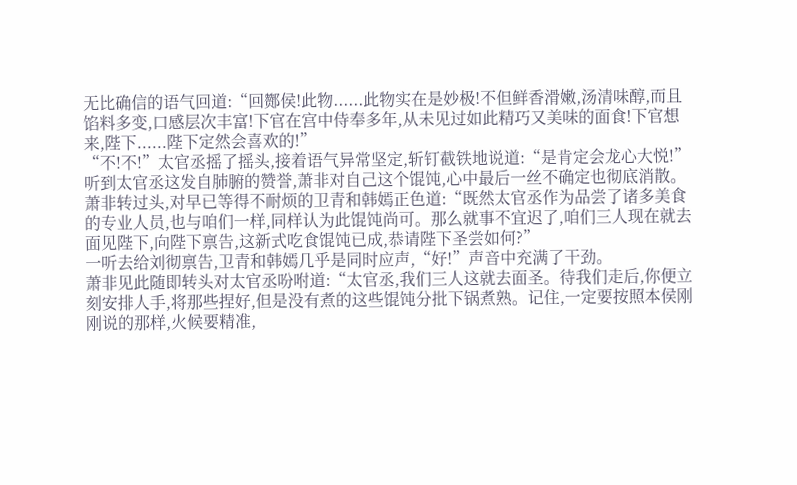无比确信的语气回道:“回酂侯!此物......此物实在是妙极!不但鲜香滑嫩,汤清味醇,而且馅料多变,口感层次丰富!下官在宫中侍奉多年,从未见过如此精巧又美味的面食!下官想来,陛下......陛下定然会喜欢的!”
“不!不!”太官丞摇了摇头,接着语气异常坚定,斩钉截铁地说道:“是肯定会龙心大悦!”
听到太官丞这发自肺腑的赞誉,萧非对自己这个馄饨,心中最后一丝不确定也彻底消散。
萧非转过头,对早已等得不耐烦的卫青和韩嫣正色道:“既然太官丞作为品尝了诸多美食的专业人员,也与咱们一样,同样认为此馄饨尚可。那么就事不宜迟了,咱们三人现在就去面见陛下,向陛下禀告,这新式吃食馄饨已成,恭请陛下圣尝如何?”
一听去给刘彻禀告,卫青和韩嫣几乎是同时应声,“好!”声音中充满了干劲。
萧非见此随即转头对太官丞吩咐道:“太官丞,我们三人这就去面圣。待我们走后,你便立刻安排人手,将那些捏好,但是没有煮的这些馄饨分批下锅煮熟。记住,一定要按照本侯刚刚说的那样,火候要精准,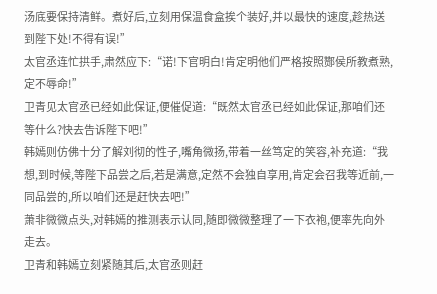汤底要保持清鲜。煮好后,立刻用保温食盒挨个装好,并以最快的速度,趁热送到陛下处!不得有误!”
太官丞连忙拱手,肃然应下:“诺!下官明白!肯定明他们严格按照酂侯所教煮熟,定不辱命!”
卫青见太官丞已经如此保证,便催促道:“既然太官丞已经如此保证,那咱们还等什么?快去告诉陛下吧!”
韩嫣则仿佛十分了解刘彻的性子,嘴角微扬,带着一丝笃定的笑容,补充道:“我想,到时候,等陛下品尝之后,若是满意,定然不会独自享用,肯定会召我等近前,一同品尝的,所以咱们还是赶快去吧!”
萧非微微点头,对韩嫣的推测表示认同,随即微微整理了一下衣袍,便率先向外走去。
卫青和韩嫣立刻紧随其后,太官丞则赶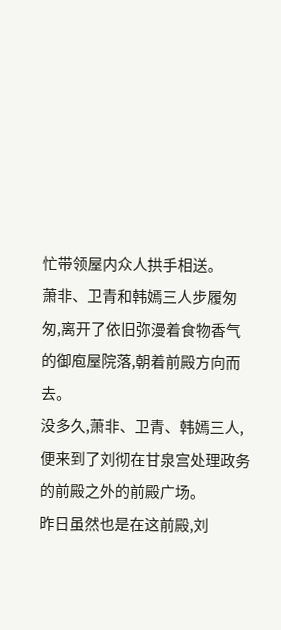忙带领屋内众人拱手相送。
萧非、卫青和韩嫣三人步履匆匆,离开了依旧弥漫着食物香气的御庖屋院落,朝着前殿方向而去。
没多久,萧非、卫青、韩嫣三人,便来到了刘彻在甘泉宫处理政务的前殿之外的前殿广场。
昨日虽然也是在这前殿,刘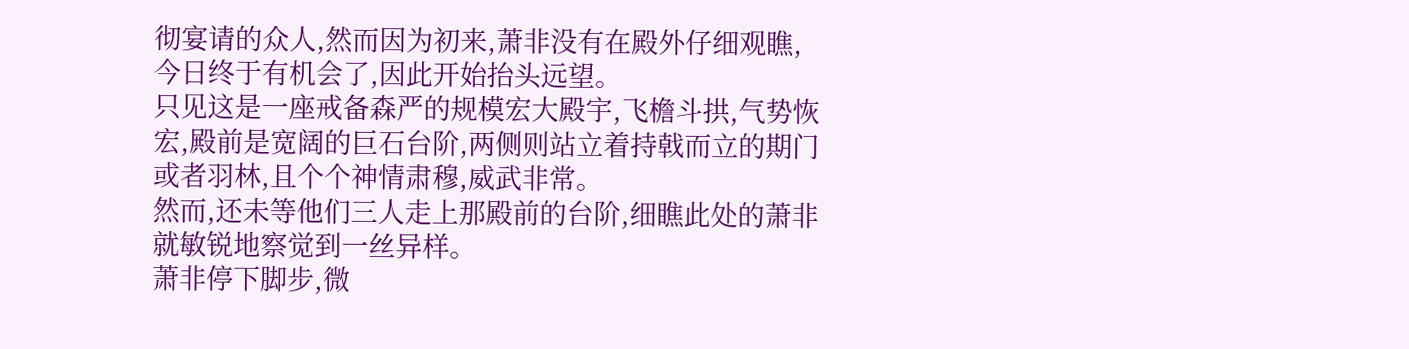彻宴请的众人,然而因为初来,萧非没有在殿外仔细观瞧,今日终于有机会了,因此开始抬头远望。
只见这是一座戒备森严的规模宏大殿宇,飞檐斗拱,气势恢宏,殿前是宽阔的巨石台阶,两侧则站立着持戟而立的期门或者羽林,且个个神情肃穆,威武非常。
然而,还未等他们三人走上那殿前的台阶,细瞧此处的萧非就敏锐地察觉到一丝异样。
萧非停下脚步,微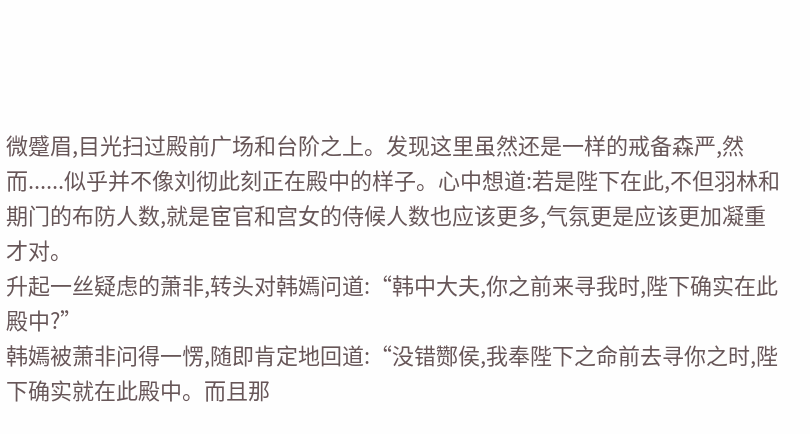微蹙眉,目光扫过殿前广场和台阶之上。发现这里虽然还是一样的戒备森严,然而......似乎并不像刘彻此刻正在殿中的样子。心中想道:若是陛下在此,不但羽林和期门的布防人数,就是宦官和宫女的侍候人数也应该更多,气氛更是应该更加凝重才对。
升起一丝疑虑的萧非,转头对韩嫣问道:“韩中大夫,你之前来寻我时,陛下确实在此殿中?”
韩嫣被萧非问得一愣,随即肯定地回道:“没错酂侯,我奉陛下之命前去寻你之时,陛下确实就在此殿中。而且那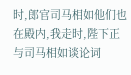时,郎官司马相如他们也在殿内,我走时,陛下正与司马相如谈论词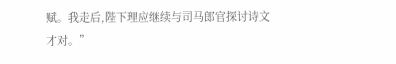赋。我走后,陛下理应继续与司马郎官探讨诗文才对。”